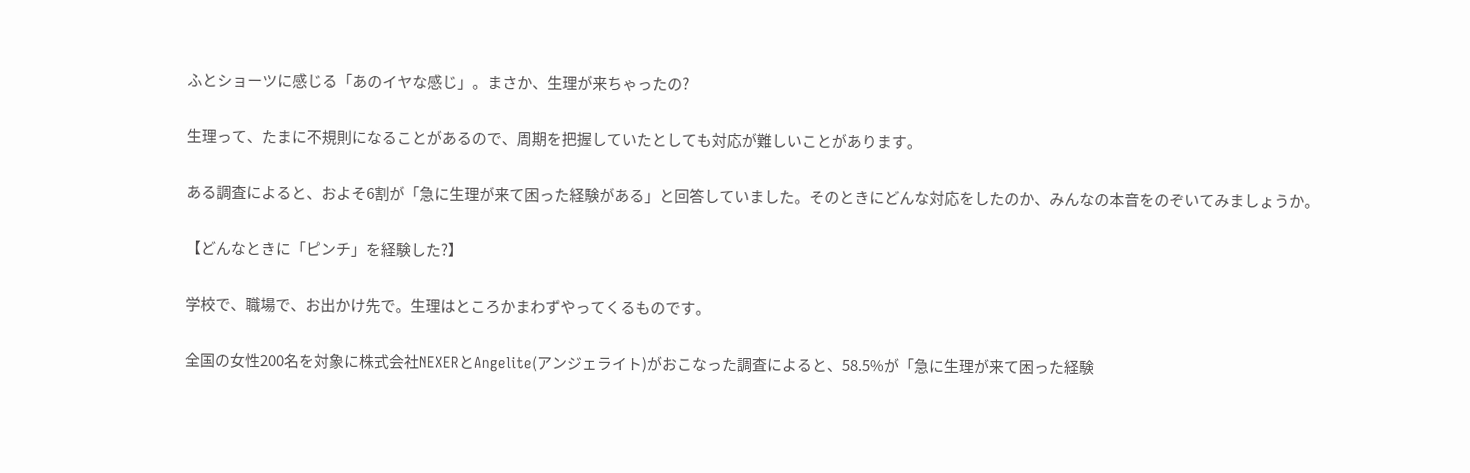ふとショーツに感じる「あのイヤな感じ」。まさか、生理が来ちゃったの?

生理って、たまに不規則になることがあるので、周期を把握していたとしても対応が難しいことがあります。

ある調査によると、およそ6割が「急に生理が来て困った経験がある」と回答していました。そのときにどんな対応をしたのか、みんなの本音をのぞいてみましょうか。

【どんなときに「ピンチ」を経験した?】

学校で、職場で、お出かけ先で。生理はところかまわずやってくるものです。

全国の女性200名を対象に株式会社NEXERとAngelite(アンジェライト)がおこなった調査によると、58.5%が「急に生理が来て困った経験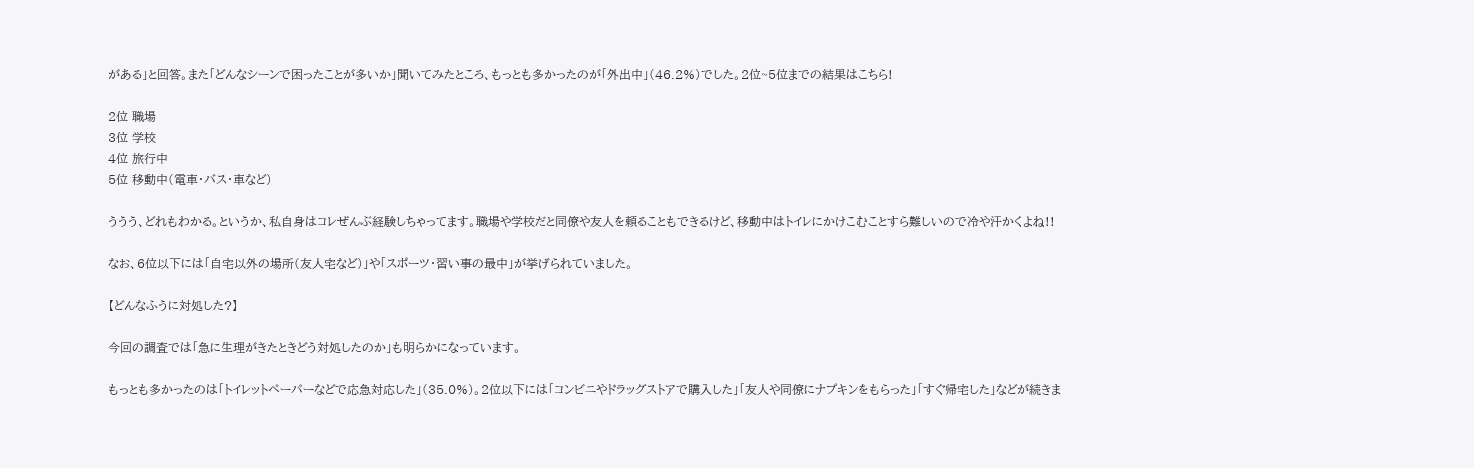がある」と回答。また「どんなシーンで困ったことが多いか」聞いてみたところ、もっとも多かったのが「外出中」(46.2%)でした。2位~5位までの結果はこちら!

2位 職場
3位 学校
4位 旅行中
5位 移動中(電車・バス・車など)

ううう、どれもわかる。というか、私自身はコレぜんぶ経験しちゃってます。職場や学校だと同僚や友人を頼ることもできるけど、移動中はトイレにかけこむことすら難しいので冷や汗かくよね!!

なお、6位以下には「自宅以外の場所(友人宅など)」や「スポーツ・習い事の最中」が挙げられていました。

【どんなふうに対処した?】

今回の調査では「急に生理がきたときどう対処したのか」も明らかになっています。

もっとも多かったのは「トイレットペーパーなどで応急対応した」(35.0%)。2位以下には「コンビニやドラッグストアで購入した」「友人や同僚にナプキンをもらった」「すぐ帰宅した」などが続きま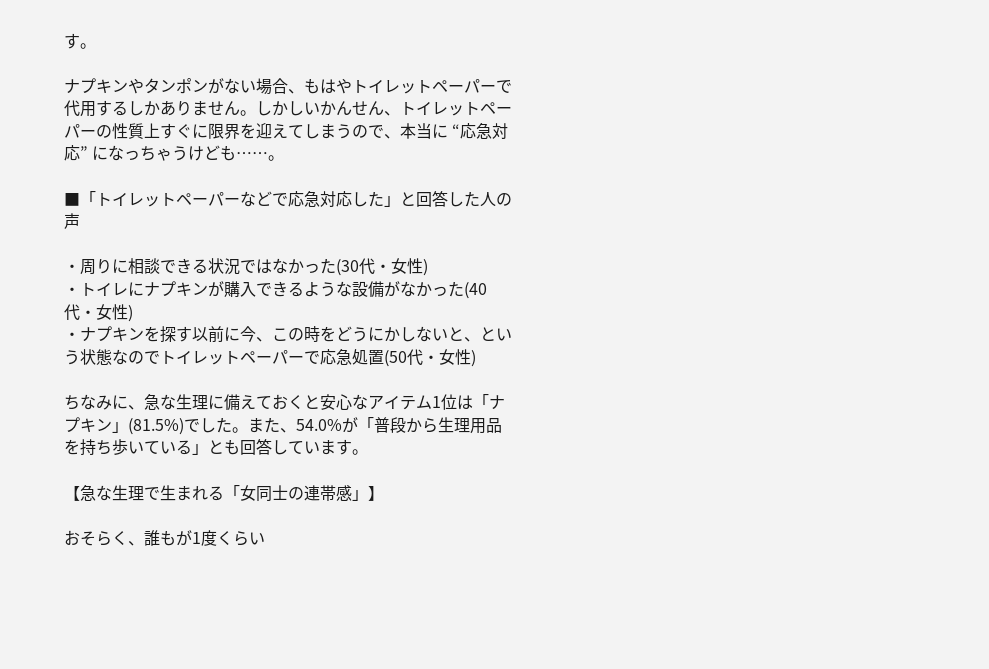す。

ナプキンやタンポンがない場合、もはやトイレットペーパーで代用するしかありません。しかしいかんせん、トイレットペーパーの性質上すぐに限界を迎えてしまうので、本当に “応急対応” になっちゃうけども……。

■「トイレットペーパーなどで応急対応した」と回答した人の声

・周りに相談できる状況ではなかった(30代・女性)
・トイレにナプキンが購入できるような設備がなかった(40代・女性)
・ナプキンを探す以前に今、この時をどうにかしないと、という状態なのでトイレットペーパーで応急処置(50代・女性)

ちなみに、急な生理に備えておくと安心なアイテム1位は「ナプキン」(81.5%)でした。また、54.0%が「普段から生理用品を持ち歩いている」とも回答しています。

【急な生理で生まれる「女同士の連帯感」】

おそらく、誰もが1度くらい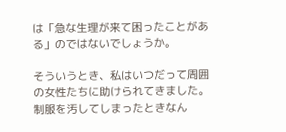は「急な生理が来て困ったことがある」のではないでしょうか。

そういうとき、私はいつだって周囲の女性たちに助けられてきました。制服を汚してしまったときなん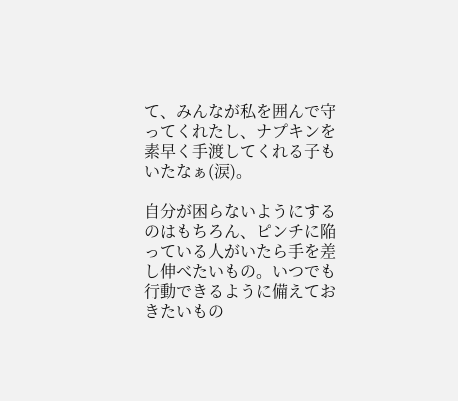て、みんなが私を囲んで守ってくれたし、ナプキンを素早く手渡してくれる子もいたなぁ(涙)。

自分が困らないようにするのはもちろん、ピンチに陥っている人がいたら手を差し伸べたいもの。いつでも行動できるように備えておきたいもの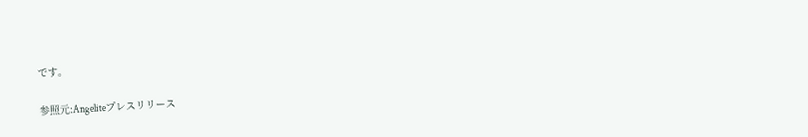です。

参照元:Angeliteプレスリリース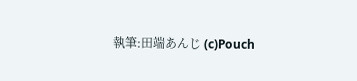執筆:田端あんじ (c)Pouch